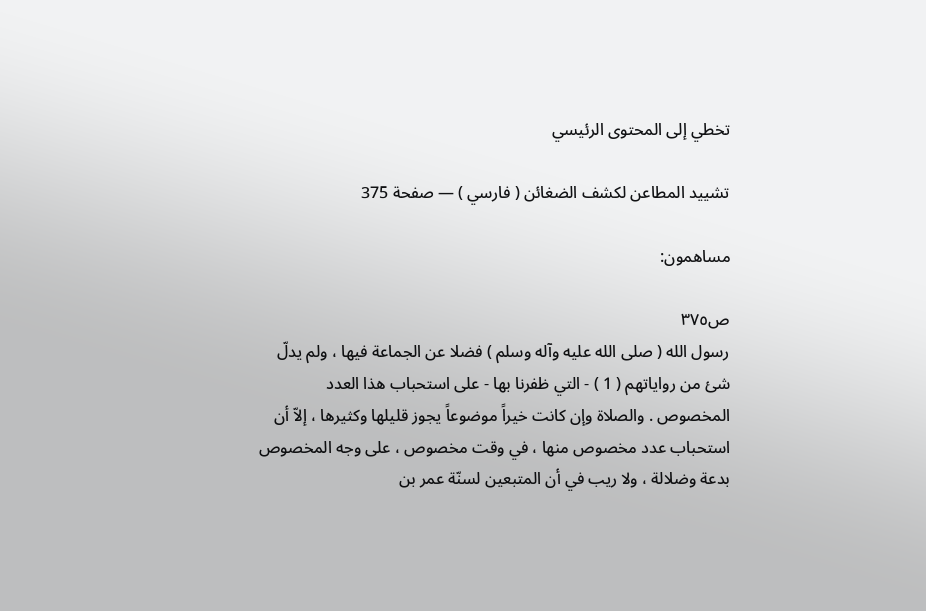تخطي إلى المحتوى الرئيسي

تشييد المطاعن لكشف الضغائن ( فارسي ) — صفحة 375

مساهمون:

ص٣٧٥
رسول الله ( صلى الله عليه وآله وسلم ) فضلا عن الجماعة فيها ، ولم يدلّ شئ من رواياتهم ( 1 ) - التي ظفرنا بها - على استحباب هذا العدد المخصوص . والصلاة وإن كانت خيراً موضوعاً يجوز قليلها وكثيرها ، إلاّ أن استحباب عدد مخصوص منها ، في وقت مخصوص ، على وجه المخصوص بدعة وضلالة ، ولا ريب في أن المتبعين لسنّة عمر بن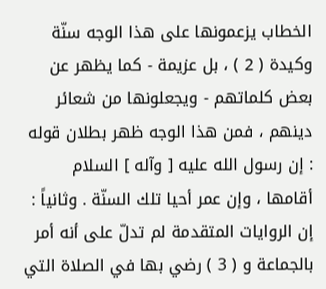الخطاب يزعمونها على هذا الوجه سنّة وكيدة ( 2 ) ، بل عزيمة - كما يظهر عن بعض كلماتهم - ويجعلونها من شعائر دينهم ، فمن هذا الوجه ظهر بطلان قوله : إن رسول الله عليه [ وآله ] السلام أقامها ، وإن عمر أحيا تلك السنّة . وثانياً : إن الروايات المتقدمة لم تدلّ على أنه أمر بالجماعة و ( 3 ) رضي بها في الصلاة التي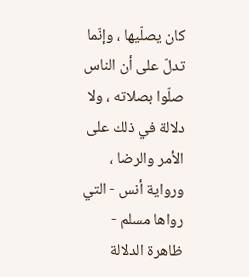كان يصلّيها ، وإنّما تدلّ على أن الناس صلّوا بصلاته ، ولا دلالة في ذلك على الأمر والرضا ، ورواية أنس - التي رواها مسلم - ظاهرة الدلالة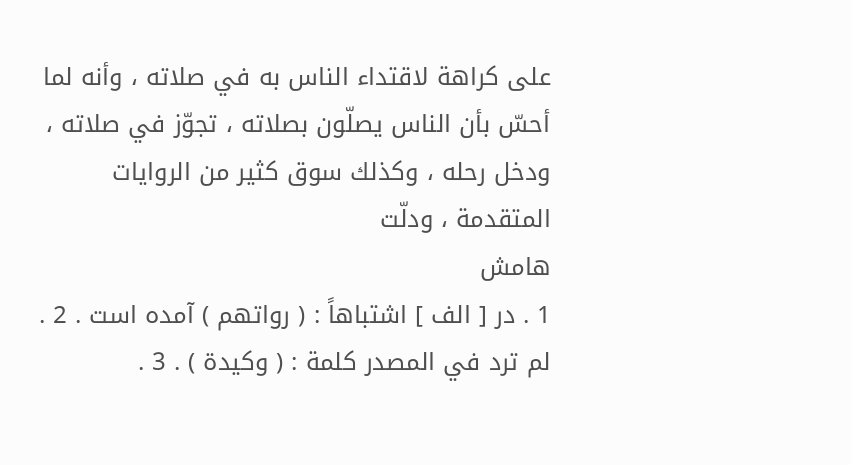على كراهة لاقتداء الناس به في صلاته ، وأنه لما أحسّ بأن الناس يصلّون بصلاته ، تجوّز في صلاته ، ودخل رحله ، وكذلك سوق كثير من الروايات المتقدمة ، ودلّت
هامش
1 . در [ الف ] اشتباهاً : ( رواتهم ) آمده است . 2 . لم ترد في المصدر كلمة : ( وكيدة ) . 3 .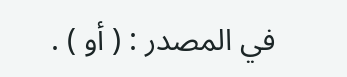في المصدر : ( أو ) .